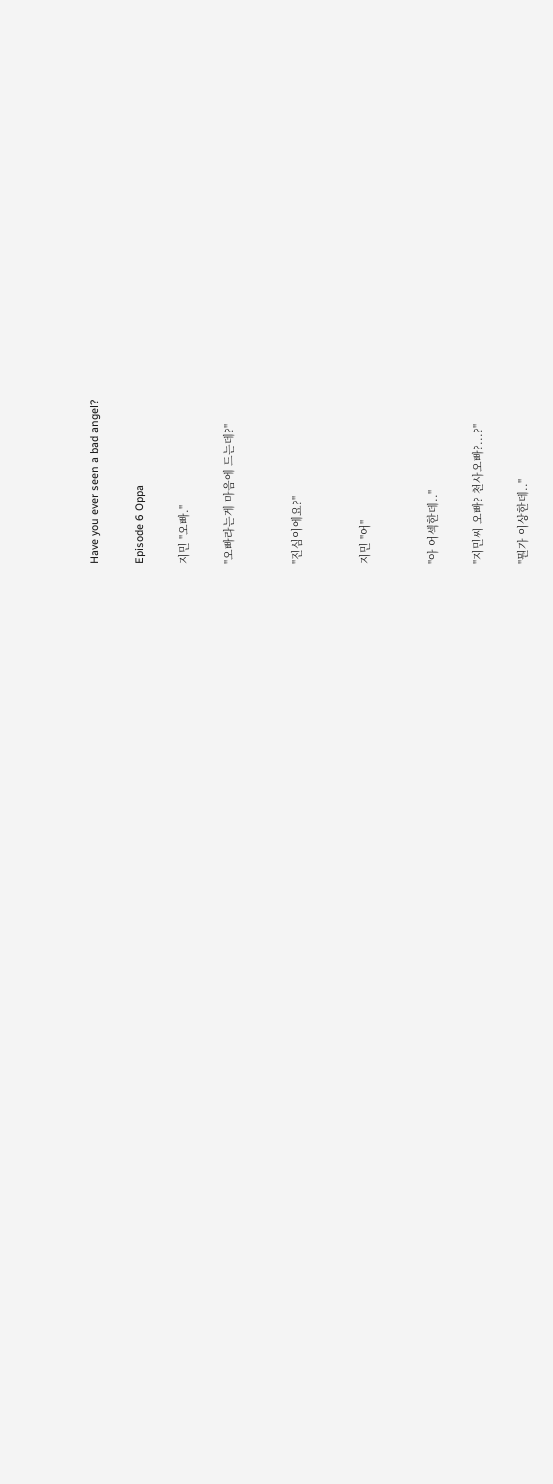Have you ever seen a bad angel?

Episode 6 Oppa

지민 ''오빠.''

''오빠라는게 마음에 드는데?''


''진심이에요?''


지민 ''어''


''아 어섹한데..''

''지민씨 오빠? 천사오빠?...?''

''뭔가 이상한데..''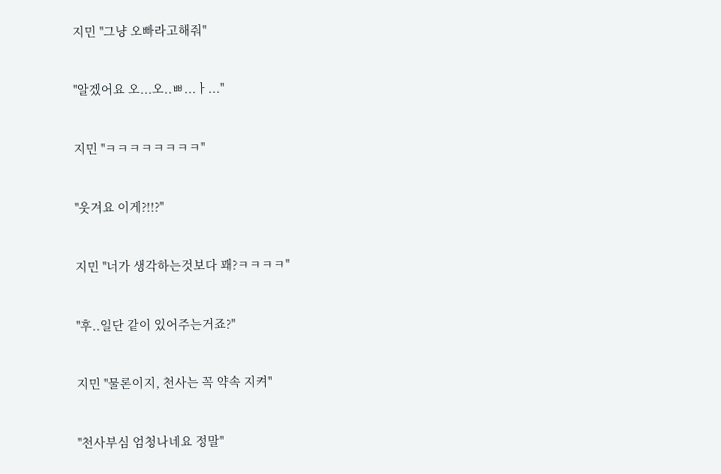지민 ''그냥 오빠라고해줘''


''알겠어요 오...오..ㅃ...ㅏ...''


지민 ''ㅋㅋㅋㅋㅋㅋㅋㅋ''


''웃겨요 이게?!!?''


지민 ''너가 생각하는것보다 꽤?ㅋㅋㅋㅋ''


''후..일단 같이 있어주는거죠?''


지민 ''물론이지, 천사는 꼭 약속 지켜''


''천사부심 엄청나네요 정말''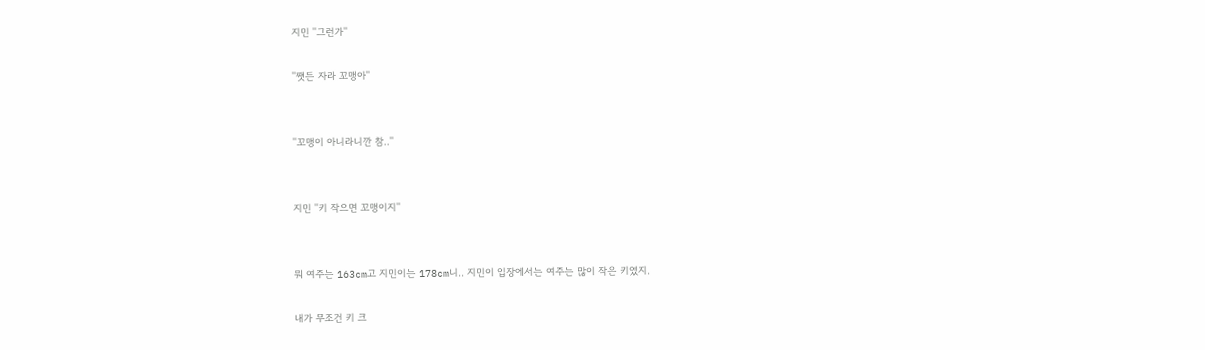지민 ''그런가''

''쨋든 자라 꼬맹아''


''꼬맹이 아니라니깐 참..''


지민 ''키 작으면 꼬맹이지''


뭐 여주는 163cm고 지민이는 178cm니.. 지민이 입장에서는 여주는 많이 작은 키였지.

내가 무조건 키 크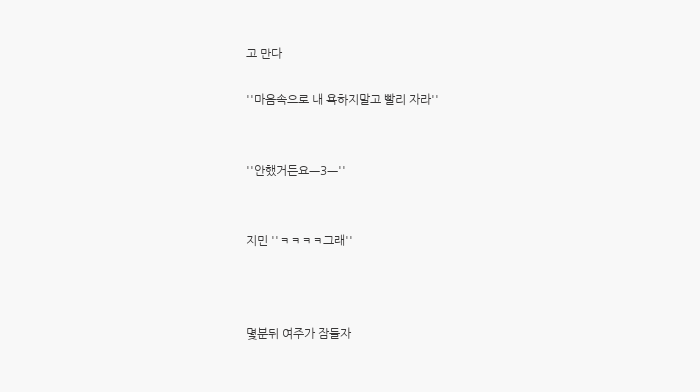고 만다

''마음속으로 내 욕하지말고 빨리 자라''


''안했거든요ㅡ3ㅡ''


지민 ''ㅋㅋㅋㅋ그래''



몇분뒤 여주가 잠들자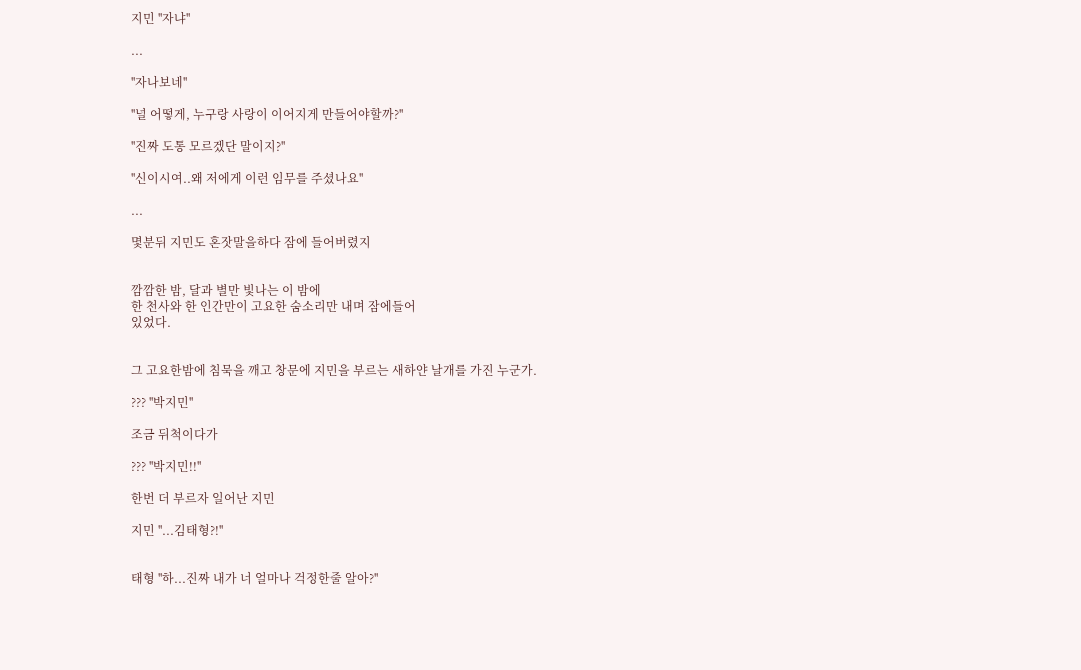지민 ''자냐''

...

''자나보네''

''널 어떻게, 누구랑 사랑이 이어지게 만들어야할까?''

''진짜 도통 모르겠단 말이지?''

''신이시여..왜 저에게 이런 임무를 주셨나요''

...

몇분뒤 지민도 혼잣말을하다 잠에 들어버렸지


깜깜한 밤, 달과 별만 빛나는 이 밤에
한 천사와 한 인간만이 고요한 숨소리만 내며 잠에들어
있었다.


그 고요한밤에 침묵을 깨고 창문에 지민을 부르는 새하얀 날개를 가진 누군가.

??? ''박지민''

조금 뒤척이다가

??? ''박지민!!''

한번 더 부르자 일어난 지민

지민 ''...김태형?!''


태형 ''하...진짜 내가 너 얼마나 걱정한줄 알아?''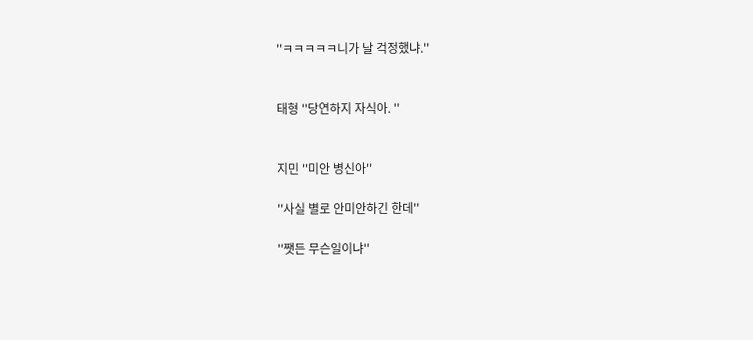''ㅋㅋㅋㅋㅋ니가 날 걱정했냐.''


태형 ''당연하지 자식아. ''


지민 ''미안 병신아''

''사실 별로 안미안하긴 한데''

''쨋든 무슨일이냐''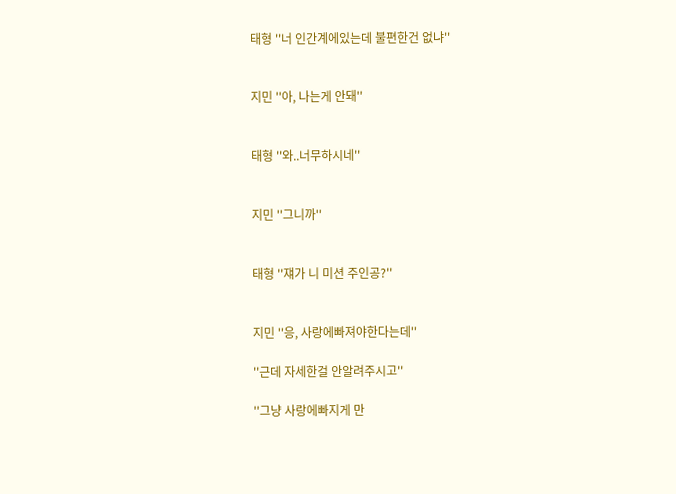태형 ''너 인간계에있는데 불편한건 없냐''


지민 ''아, 나는게 안돼''


태형 ''와..너무하시네''


지민 ''그니까''


태형 ''쟤가 니 미션 주인공?''


지민 ''응, 사랑에빠져야한다는데''

''근데 자세한걸 안알려주시고''

''그냥 사랑에빠지게 만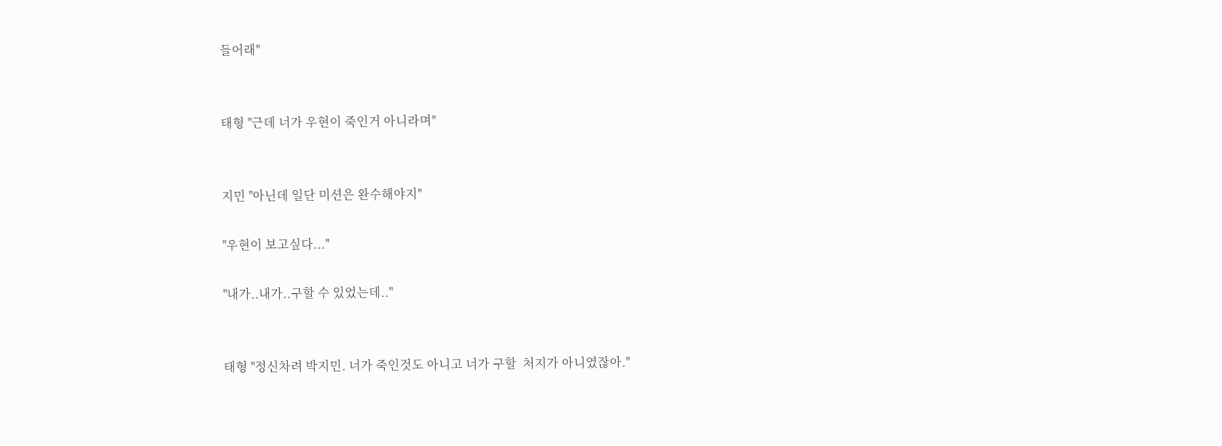들어래''


태형 ''근데 너가 우현이 죽인거 아니라며''


지민 ''아닌데 일단 미션은 완수해야지''

''우현이 보고싶다...''

''내가..내가..구할 수 있었는데..''


태형 ''정신차려 박지민. 너가 죽인것도 아니고 너가 구할  처지가 아니였잖아.''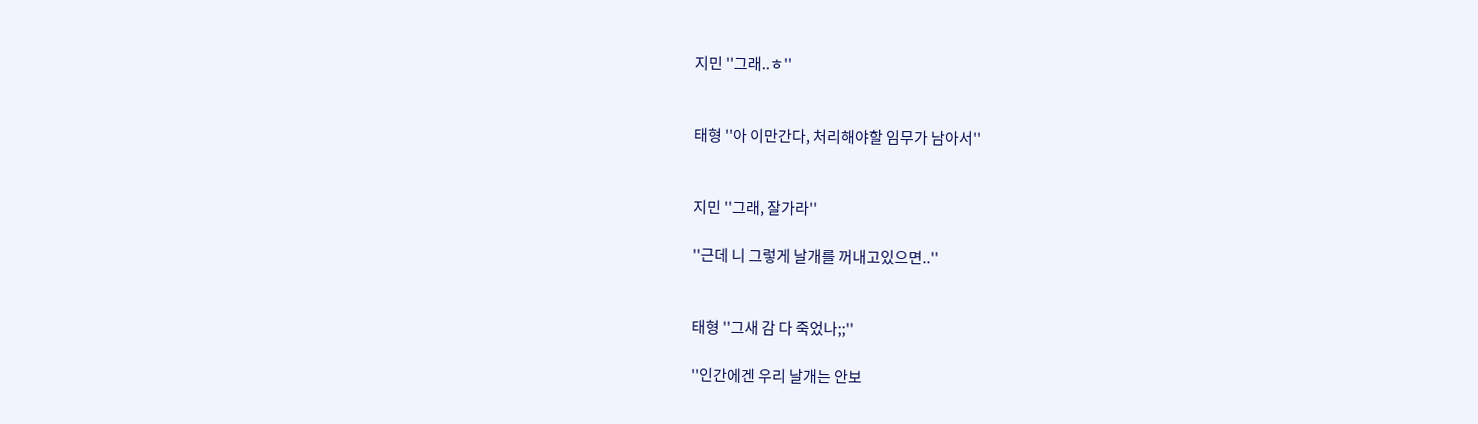지민 ''그래..ㅎ''


태형 ''아 이만간다, 처리해야할 임무가 남아서''


지민 ''그래, 잘가라''

''근데 니 그렇게 날개를 꺼내고있으면..''


태형 ''그새 감 다 죽었나;;''

''인간에겐 우리 날개는 안보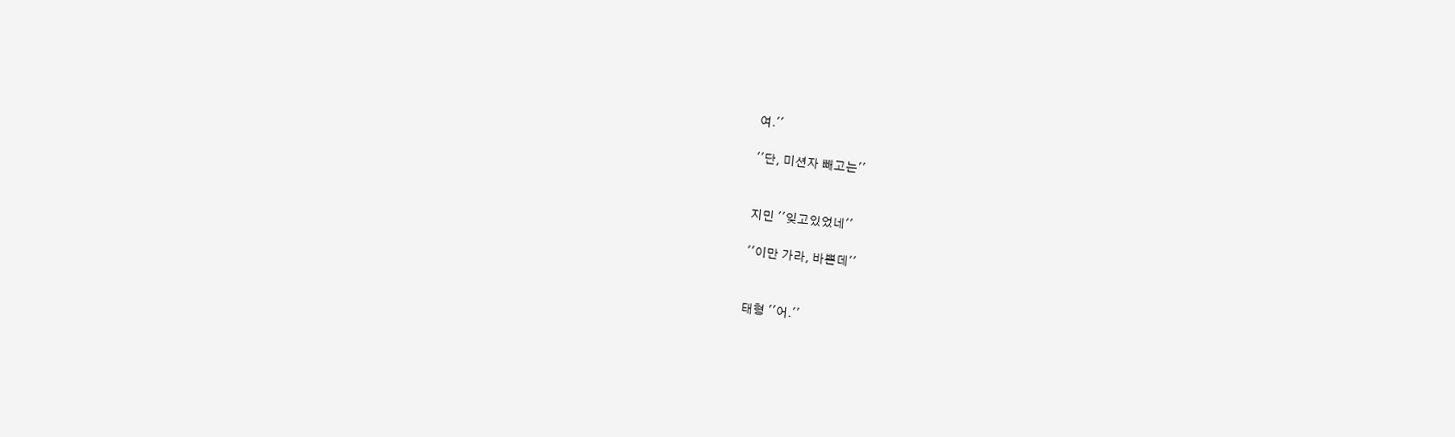여.''

''단, 미션자 빼고는''


지민 ''잊고있었네''

''이만 가라, 바쁜데''


태형 ''어.''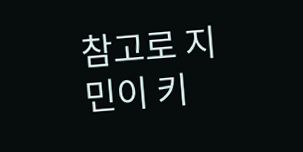참고로 지민이 키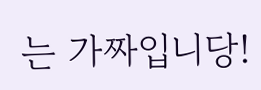는 가짜입니당!